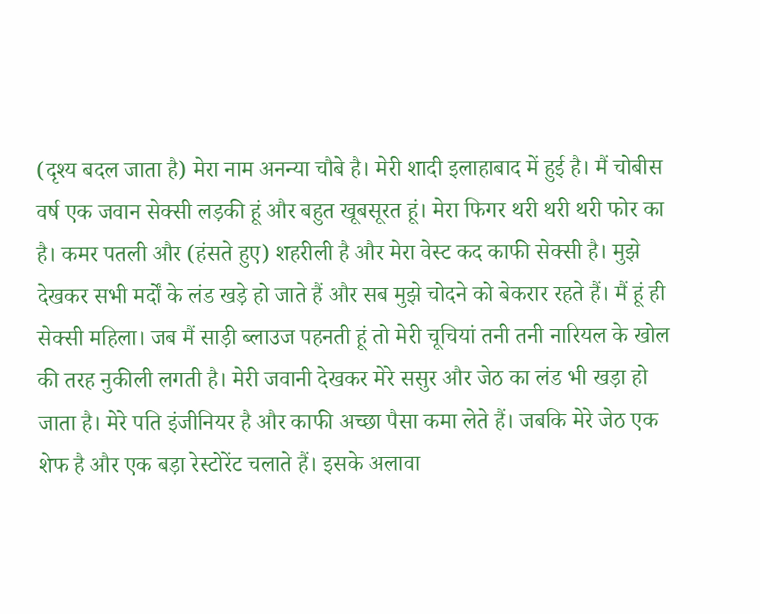(दृश्य बदल जाता है) मेरा नाम अनन्या चौबे है। मेरी शादी इलाहाबाद में हुई है। मैं चोबीस वर्ष एक जवान सेक्सी लड़की हूं और बहुत खूबसूरत हूं। मेरा फिगर थरी थरी थरी फोर का है। कमर पतली और (हंसते हुए) शहरीली है और मेरा वेस्ट कद काफी सेक्सी है। मुझे देखकर सभी मर्दों के लंड खड़े हो जाते हैं और सब मुझे चोदने को बेकरार रहते हैं। मैं हूं ही सेक्सी महिला। जब मैं साड़ी ब्लाउज पहनती हूं तो मेरी चूचियां तनी तनी नारियल के खोल की तरह नुकीली लगती है। मेरी जवानी देखकर मेरे ससुर और जेठ का लंड भी खड़ा हो जाता है। मेरे पति इंजीनियर है और काफी अच्छा पैसा कमा लेते हैं। जबकि मेरे जेठ एक शेफ है और एक बड़ा रेस्टोरेंट चलाते हैं। इसके अलावा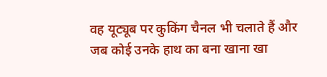वह यूट्यूब पर कुकिंग चैनल भी चलाते हैं और जब कोई उनके हाथ का बना खाना खा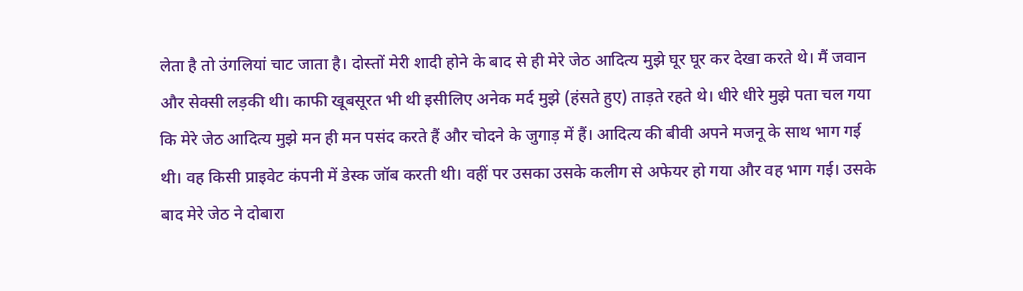लेता है तो उंगलियां चाट जाता है। दोस्तों मेरी शादी होने के बाद से ही मेरे जेठ आदित्य मुझे घूर घूर कर देखा करते थे। मैं जवान और सेक्सी लड़की थी। काफी खूबसूरत भी थी इसीलिए अनेक मर्द मुझे (हंसते हुए) ताड़ते रहते थे। धीरे धीरे मुझे पता चल गया कि मेरे जेठ आदित्य मुझे मन ही मन पसंद करते हैं और चोदने के जुगाड़ में हैं। आदित्य की बीवी अपने मजनू के साथ भाग गई थी। वह किसी प्राइवेट कंपनी में डेस्क जॉब करती थी। वहीं पर उसका उसके कलीग से अफेयर हो गया और वह भाग गई। उसके बाद मेरे जेठ ने दोबारा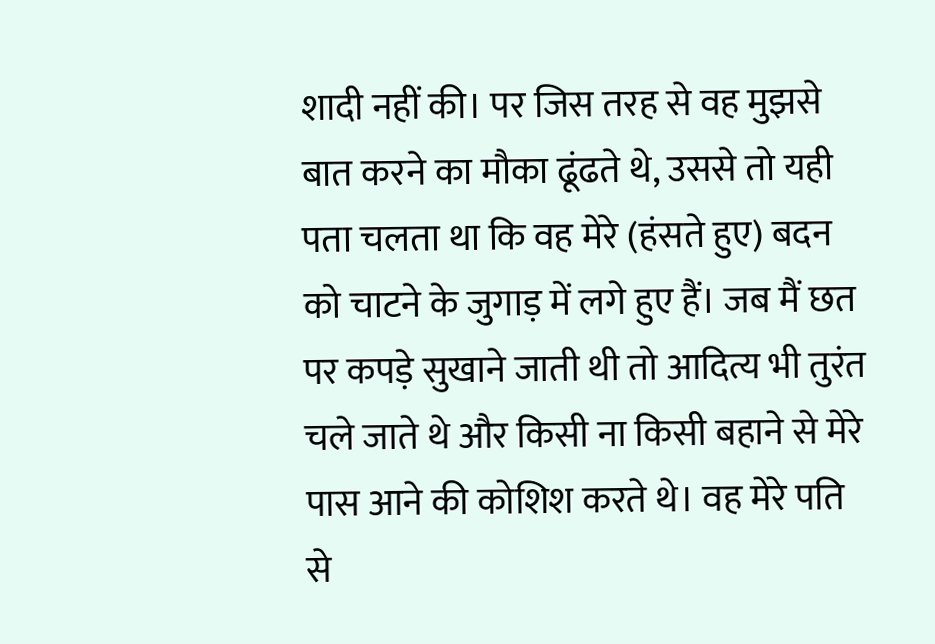शादी नहीं की। पर जिस तरह से वह मुझसे बात करने का मौका ढूंढते थे, उससे तो यही पता चलता था कि वह मेरे (हंसते हुए) बदन को चाटने के जुगाड़ में लगे हुए हैं। जब मैं छत पर कपड़े सुखाने जाती थी तो आदित्य भी तुरंत चले जाते थे और किसी ना किसी बहाने से मेरे पास आने की कोशिश करते थे। वह मेरे पति से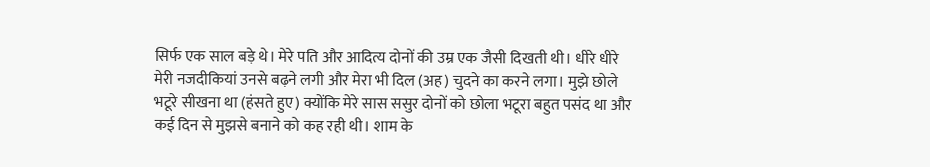सिर्फ एक साल बड़े थे। मेरे पति और आदित्य दोनों की उम्र एक जैसी दिखती थी। धीरे धीरे मेरी नजदीकियां उनसे बढ़ने लगी और मेरा भी दिल (अह) चुदने का करने लगा। मुझे छोले भटूरे सीखना था (हंसते हुए) क्योंकि मेरे सास ससुर दोनों को छोला भटूरा बहुत पसंद था और कई दिन से मुझसे बनाने को कह रही थी। शाम के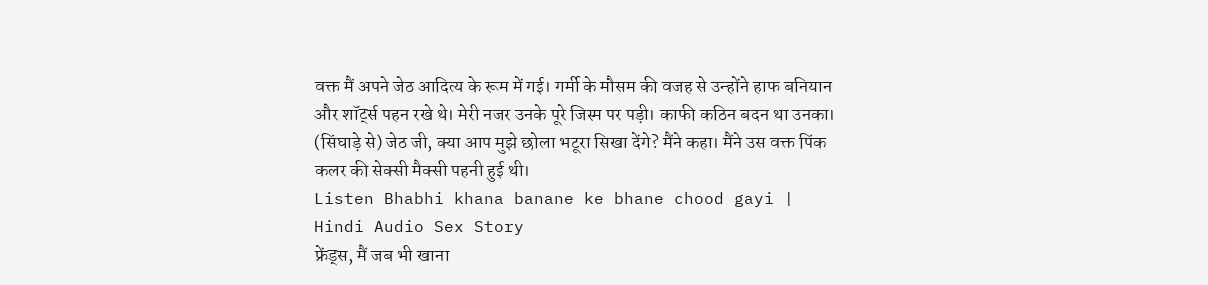वक्त मैं अपने जेठ आदित्य के रूम में गई। गर्मी के मौसम की वजह से उन्होंने हाफ बनियान और शॉर्ट्स पहन रखे थे। मेरी नजर उनके पूरे जिस्म पर पड़ी। काफी कठिन बदन था उनका। (सिंघाड़े से) जेठ जी, क्या आप मुझे छोला भटूरा सिखा देंगे? मैंने कहा। मैंने उस वक्त पिंक कलर की सेक्सी मैक्सी पहनी हुई थी।
Listen Bhabhi khana banane ke bhane chood gayi | Hindi Audio Sex Story
फ्रेंड्स, मैं जब भी खाना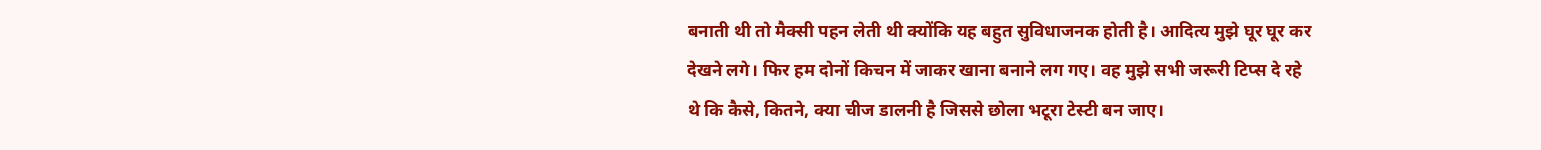बनाती थी तो मैक्सी पहन लेती थी क्योंकि यह बहुत सुविधाजनक होती है। आदित्य मुझे घूर घूर कर देखने लगे। फिर हम दोनों किचन में जाकर खाना बनाने लग गए। वह मुझे सभी जरूरी टिप्स दे रहे थे कि कैसे, कितने, क्या चीज डालनी है जिससे छोला भटूरा टेस्टी बन जाए।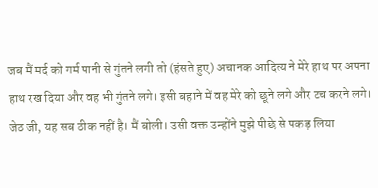जब मैं मर्द को गर्म पानी से गुंतने लगी तो (हंसते हुए) अचानक आदित्य ने मेरे हाथ पर अपना हाथ रख दिया और वह भी गुंतने लगे। इसी बहाने में वह मेरे को छूने लगे और टच करने लगे। जेठ जी, यह सब ठीक नहीं है। मैं बोली। उसी वक्त उन्होंने मुझे पीछे से पकड़ लिया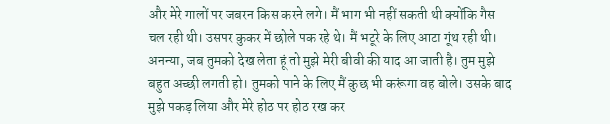और मेरे गालों पर जबरन किस करने लगे। मैं भाग भी नहीं सकती थी क्योंकि गैस चल रही थी। उसपर कुकर में छोले पक रहे थे। मैं भटूरे के लिए आटा गूंथ रही थी। अनन्या, जब तुमको देख लेता हूं तो मुझे मेरी बीवी की याद आ जाती है। तुम मुझे बहुत अच्छी लगती हो। तुमको पाने के लिए मैं कुछ भी करूंगा वह बोले। उसके बाद मुझे पकड़ लिया और मेरे होठ पर होठ रख कर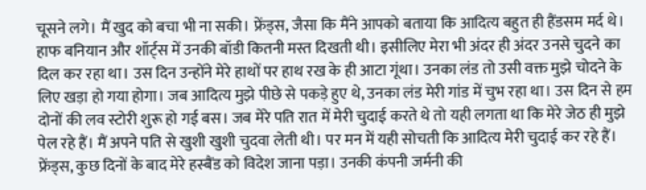चूसने लगे। मैं खुद को बचा भी ना सकी। फ्रेंड्स, जैसा कि मैंने आपको बताया कि आदित्य बहुत ही हैंडसम मर्द थे। हाफ बनियान और शॉर्ट्स में उनकी बॉडी कितनी मस्त दिखती थी। इसीलिए मेरा भी अंदर ही अंदर उनसे चुदने का दिल कर रहा था। उस दिन उन्होंने मेरे हाथों पर हाथ रख के ही आटा गूंथा। उनका लंड तो उसी वक्त मुझे चोदने के लिए खड़ा हो गया होगा। जब आदित्य मुझे पीछे से पकड़े हुए थे, उनका लंड मेरी गांड में चुभ रहा था। उस दिन से हम दोनों की लव स्टोरी शुरू हो गई बस। जब मेरे पति रात में मेरी चुदाई करते थे तो यही लगता था कि मेरे जेठ ही मुझे पेल रहे हैं। मैं अपने पति से खुशी खुशी चुदवा लेती थी। पर मन में यही सोचती कि आदित्य मेरी चुदाई कर रहे हैं। फ्रेंड्स, कुछ दिनों के बाद मेरे हस्बैंड को विदेश जाना पड़ा। उनकी कंपनी जर्मनी की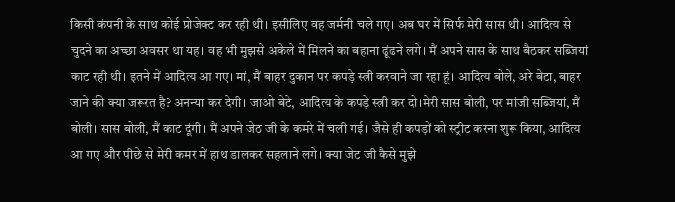किसी कंपनी के साथ कोई प्रोजेक्ट कर रही थी। इसीलिए वह जर्मनी चले गए। अब घर में सिर्फ मेरी सास थी। आदित्य से चुदने का अच्छा अवसर था यह। वह भी मुझसे अकेले में मिलने का बहाना ढूंढने लगे। मैं अपने सास के साथ बैठकर सब्जियां काट रही थी। इतने में आदित्य आ गए। मां, मैं बाहर दुकान पर कपड़े स्त्री करवाने जा रहा हूं। आदित्य बोले, अरे बेटा, बाहर जाने की क्या जरूरत है? अनन्या कर देगी। जाओ बेटे, आदित्य के कपड़े स्त्री कर दो।मेरी सास बोली, पर मांजी सब्जियां, मैं बोली। सास बोली, मैं काट दूंगी। मैं अपने जेठ जी के कमरे में चली गई। जैसे ही कपड़ों को स्ट्रीट करना शुरू किया, आदित्य आ गए और पीछे से मेरी कमर में हाथ डालकर सहलाने लगे। क्या जेट जी कैसे मुझे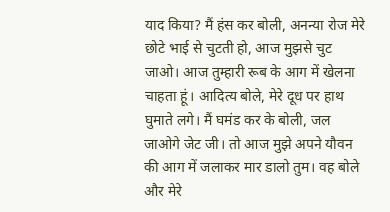याद किया? मैं हंस कर बोली, अनन्या रोज मेरे छोटे भाई से चुटती हो, आज मुझसे चुट जाओ। आज तुम्हारी रूब के आग में खेलना चाहता हूं। आदित्य बोले, मेरे दूध पर हाथ घुमाते लगे। मैं घमंड कर के बोली, जल जाओगे जेट जी। तो आज मुझे अपने यौवन की आग में जलाकर मार डालो तुम। वह बोले और मेरे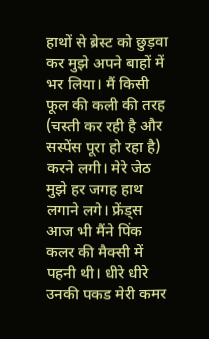हाथों से ब्रेस्ट को छुड़वा कर मुझे अपने बाहों में भर लिया। मैं किसी फूल की कली की तरह (चस्ती कर रही है और सस्पेंस पूरा हो रहा है) करने लगी। मेरे जेठ मुझे हर जगह हाथ लगाने लगे। फ्रेंड्स आज भी मैंने पिंक कलर की मैक्सी में पहनी थी। धीरे धीरे उनकी पकड मेरी कमर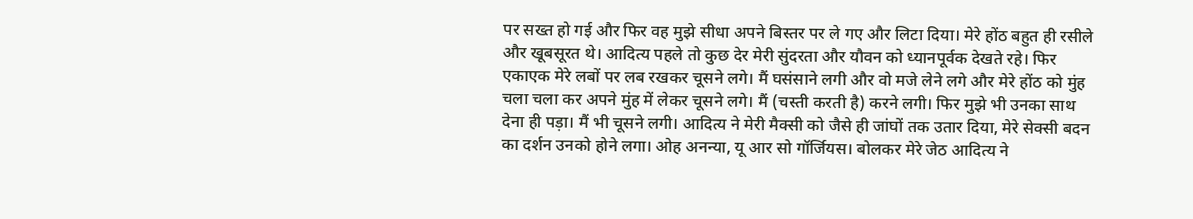पर सख्त हो गई और फिर वह मुझे सीधा अपने बिस्तर पर ले गए और लिटा दिया। मेरे होंठ बहुत ही रसीले और खूबसूरत थे। आदित्य पहले तो कुछ देर मेरी सुंदरता और यौवन को ध्यानपूर्वक देखते रहे। फिर एकाएक मेरे लबों पर लब रखकर चूसने लगे। मैं घसंसाने लगी और वो मजे लेने लगे और मेरे होंठ को मुंह चला चला कर अपने मुंह में लेकर चूसने लगे। मैं (चस्ती करती है) करने लगी। फिर मुझे भी उनका साथ देना ही पड़ा। मैं भी चूसने लगी। आदित्य ने मेरी मैक्सी को जैसे ही जांघों तक उतार दिया, मेरे सेक्सी बदन का दर्शन उनको होने लगा। ओह अनन्या, यू आर सो गॉर्जियस। बोलकर मेरे जेठ आदित्य ने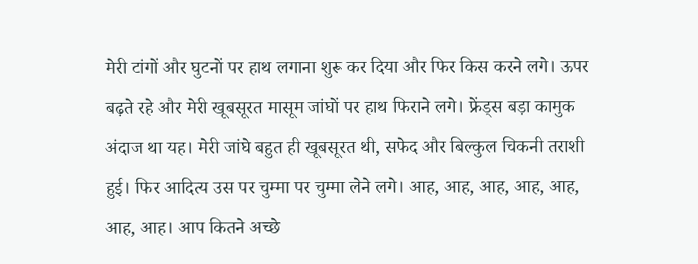मेरी टांगों और घुटनों पर हाथ लगाना शुरू कर दिया और फिर किस करने लगे। ऊपर बढ़ते रहे और मेरी खूबसूरत मासूम जांघों पर हाथ फिराने लगे। फ्रेंड्स बड़ा कामुक अंदाज था यह। मेरी जांघे बहुत ही खूबसूरत थी, सफेद और बिल्कुल चिकनी तराशी हुई। फिर आदित्य उस पर चुम्मा पर चुम्मा लेने लगे। आह, आह, आह, आह, आह, आह, आह। आप कितने अच्छे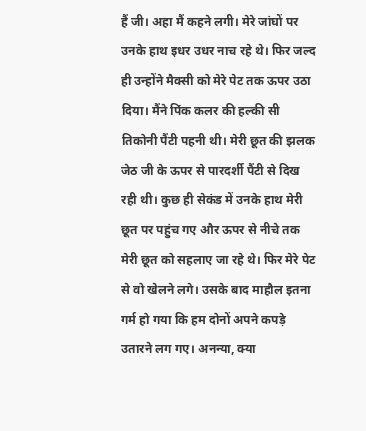हैं जी। अहा मैं कहने लगी। मेरे जांघों पर उनके हाथ इधर उधर नाच रहे थे। फिर जल्द ही उन्होंने मैक्सी को मेरे पेट तक ऊपर उठा दिया। मैंने पिंक कलर की हल्की सी तिकोनी पैंटी पहनी थी। मेरी छूत की झलक जेठ जी के ऊपर से पारदर्शी पैंटी से दिख रही थी। कुछ ही सेकंड में उनके हाथ मेरी छूत पर पहुंच गए और ऊपर से नीचे तक मेरी छूत को सहलाए जा रहे थे। फिर मेरे पेट से वो खेलने लगे। उसके बाद माहौल इतना गर्म हो गया कि हम दोनों अपने कपड़े उतारने लग गए। अनन्या, क्या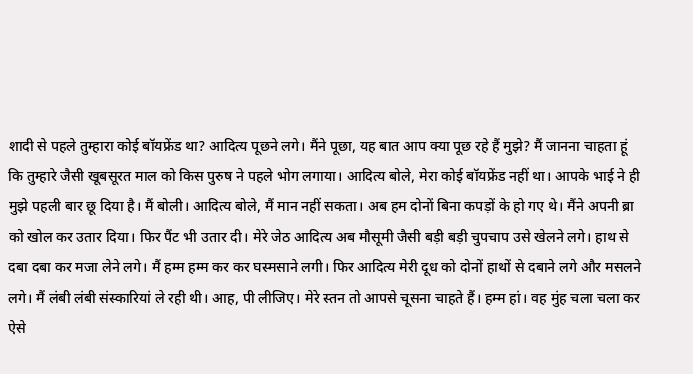शादी से पहले तुम्हारा कोई बॉयफ्रेंड था? आदित्य पूछने लगे। मैंने पूछा, यह बात आप क्या पूछ रहे हैं मुझे? मैं जानना चाहता हूं कि तुम्हारे जैसी खूबसूरत माल को किस पुरुष ने पहले भोग लगाया। आदित्य बोले, मेरा कोई बॉयफ्रेंड नहीं था। आपके भाई ने ही मुझे पहली बार छू दिया है। मैं बोली। आदित्य बोले, मैं मान नहीं सकता। अब हम दोनों बिना कपड़ों के हो गए थे। मैंने अपनी ब्रा को खोल कर उतार दिया। फिर पैंट भी उतार दी। मेरे जेठ आदित्य अब मौसूमी जैसी बड़ी बड़ी चुपचाप उसे खेलने लगे। हाथ से दबा दबा कर मजा लेने लगे। मैं हम्म हम्म कर कर घस्मसाने लगी। फिर आदित्य मेरी दूध को दोनों हाथों से दबाने लगे और मसलने लगे। मैं लंबी लंबी संस्कारियां ले रही थी। आह, पी लीजिए। मेरे स्तन तो आपसे चूसना चाहते हैं। हम्म हां। वह मुंह चला चला कर ऐसे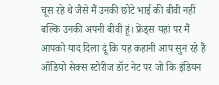चूस रहे थे जैसे मैं उनकी छोटे भाई की बीवी नहीं बल्कि उनकी अपनी बीवी हूं। फ्रेंड्स यहां पर मैं आपको याद दिला दूं कि यह कहानी आप सुन रहे हैं ऑडियो सेक्स स्टोरीज डॉट नेट पर जो कि इंडियन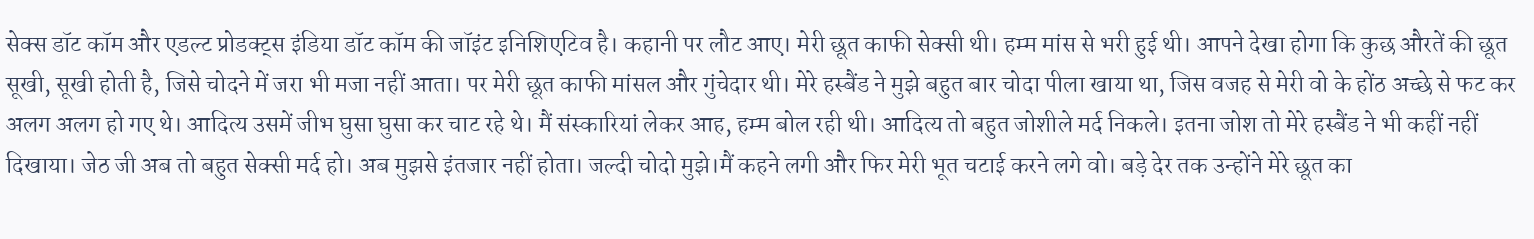सेक्स डॉट कॉम और एडल्ट प्रोडक्ट्स इंडिया डॉट कॉम की जॉइंट इनिशिएटिव है। कहानी पर लौट आए। मेरी छूत काफी सेक्सी थी। हम्म मांस से भरी हुई थी। आपने देखा होगा कि कुछ औरतें की छूत सूखी, सूखी होती है, जिसे चोदने में जरा भी मजा नहीं आता। पर मेरी छूत काफी मांसल और गुंचेदार थी। मेरे हस्बैंड ने मुझे बहुत बार चोदा पीला खाया था, जिस वजह से मेरी वो के होंठ अच्छे से फट कर अलग अलग हो गए थे। आदित्य उसमें जीभ घुसा घुसा कर चाट रहे थे। मैं संस्कारियां लेकर आह, हम्म बोल रही थी। आदित्य तो बहुत जोशीले मर्द निकले। इतना जोश तो मेरे हस्बैंड ने भी कहीं नहीं दिखाया। जेठ जी अब तो बहुत सेक्सी मर्द हो। अब मुझसे इंतजार नहीं होता। जल्दी चोदो मुझे।मैं कहने लगी और फिर मेरी भूत चटाई करने लगे वो। बड़े देर तक उन्होंने मेरे छूत का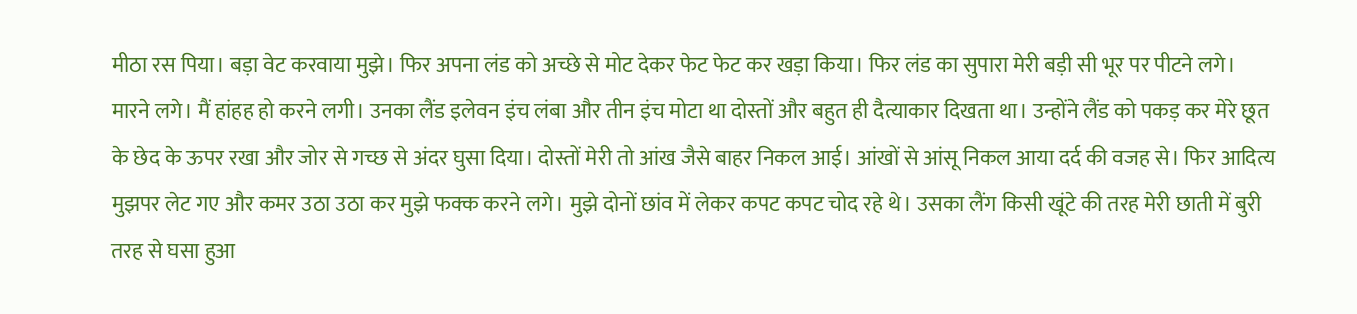मीठा रस पिया। बड़ा वेट करवाया मुझे। फिर अपना लंड को अच्छे से मोट देकर फेट फेट कर खड़ा किया। फिर लंड का सुपारा मेरी बड़ी सी भूर पर पीटने लगे। मारने लगे। मैं हांहह हो करने लगी। उनका लैंड इलेवन इंच लंबा और तीन इंच मोटा था दोस्तों और बहुत ही दैत्याकार दिखता था। उन्होंने लैंड को पकड़ कर मेरे छूत के छेद के ऊपर रखा और जोर से गच्छ से अंदर घुसा दिया। दोस्तों मेरी तो आंख जैसे बाहर निकल आई। आंखों से आंसू निकल आया दर्द की वजह से। फिर आदित्य मुझपर लेट गए और कमर उठा उठा कर मुझे फक्क करने लगे। मुझे दोनों छांव में लेकर कपट कपट चोद रहे थे। उसका लैंग किसी खूंटे की तरह मेरी छाती में बुरी तरह से घसा हुआ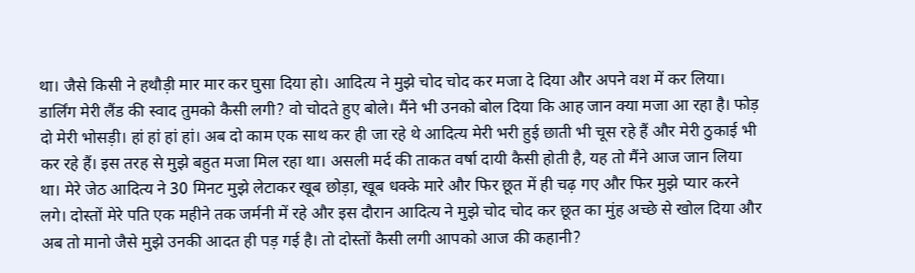था। जैसे किसी ने हथौड़ी मार मार कर घुसा दिया हो। आदित्य ने मुझे चोद चोद कर मजा दे दिया और अपने वश में कर लिया। डार्लिंग मेरी लैंड की स्वाद तुमको कैसी लगी? वो चोदते हुए बोले। मैंने भी उनको बोल दिया कि आह जान क्या मजा आ रहा है। फोड़ दो मेरी भोसड़ी। हां हां हां हां। अब दो काम एक साथ कर ही जा रहे थे आदित्य मेरी भरी हुई छाती भी चूस रहे हैं और मेरी ठुकाई भी कर रहे हैं। इस तरह से मुझे बहुत मजा मिल रहा था। असली मर्द की ताकत वर्षा दायी कैसी होती है, यह तो मैंने आज जान लिया था। मेरे जेठ आदित्य ने 30 मिनट मुझे लेटाकर खूब छोड़ा, खूब धक्के मारे और फिर छूत में ही चढ़ गए और फिर मुझे प्यार करने लगे। दोस्तों मेरे पति एक महीने तक जर्मनी में रहे और इस दौरान आदित्य ने मुझे चोद चोद कर छूत का मुंह अच्छे से खोल दिया और अब तो मानो जैसे मुझे उनकी आदत ही पड़ गई है। तो दोस्तों कैसी लगी आपको आज की कहानी?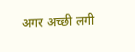अगर अच्छी लगी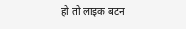हो तो लाइक बटन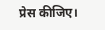प्रेस कीजिए।